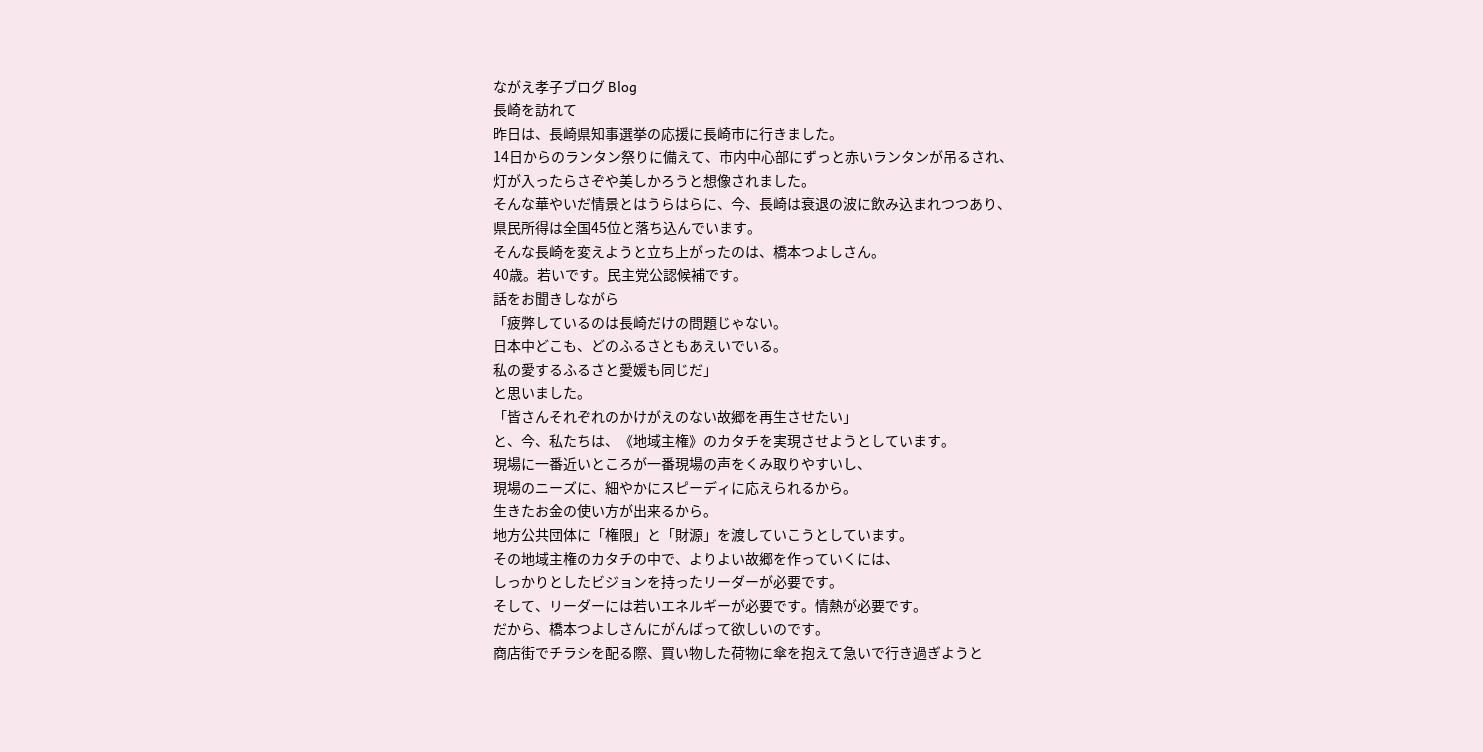ながえ孝子ブログ Blog
長崎を訪れて
昨日は、長崎県知事選挙の応援に長崎市に行きました。
14日からのランタン祭りに備えて、市内中心部にずっと赤いランタンが吊るされ、
灯が入ったらさぞや美しかろうと想像されました。
そんな華やいだ情景とはうらはらに、今、長崎は衰退の波に飲み込まれつつあり、
県民所得は全国45位と落ち込んでいます。
そんな長崎を変えようと立ち上がったのは、橋本つよしさん。
40歳。若いです。民主党公認候補です。
話をお聞きしながら
「疲弊しているのは長崎だけの問題じゃない。
日本中どこも、どのふるさともあえいでいる。
私の愛するふるさと愛媛も同じだ」
と思いました。
「皆さんそれぞれのかけがえのない故郷を再生させたい」
と、今、私たちは、《地域主権》のカタチを実現させようとしています。
現場に一番近いところが一番現場の声をくみ取りやすいし、
現場のニーズに、細やかにスピーディに応えられるから。
生きたお金の使い方が出来るから。
地方公共団体に「権限」と「財源」を渡していこうとしています。
その地域主権のカタチの中で、よりよい故郷を作っていくには、
しっかりとしたビジョンを持ったリーダーが必要です。
そして、リーダーには若いエネルギーが必要です。情熱が必要です。
だから、橋本つよしさんにがんばって欲しいのです。
商店街でチラシを配る際、買い物した荷物に傘を抱えて急いで行き過ぎようと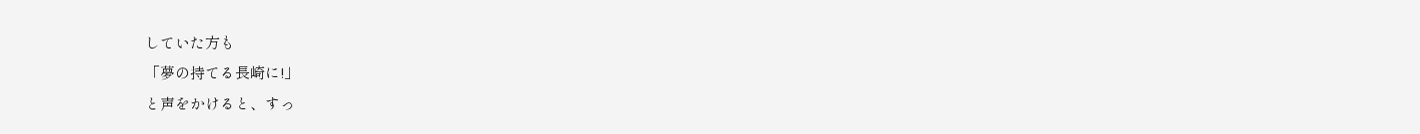していた方も
「夢の持てる長崎に!」
と声をかけると、すっ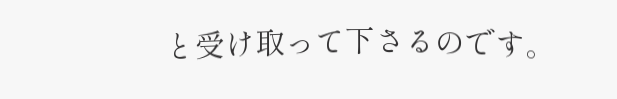と受け取って下さるのです。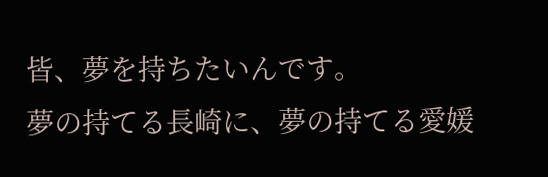皆、夢を持ちたいんです。
夢の持てる長崎に、夢の持てる愛媛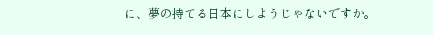に、夢の持てる日本にしようじゃないですか。